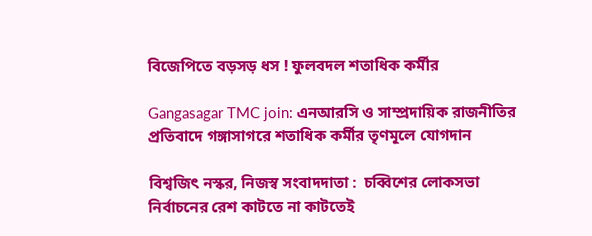বিজেপিতে বড়সড় ধস ! ফুলবদল শতাধিক কর্মীর

Gangasagar TMC join: এনআরসি ও সাম্প্রদায়িক রাজনীতির প্রতিবাদে গঙ্গাসাগরে শতাধিক কর্মীর তৃণমূলে যোগদান

বিশ্বজিৎ নস্কর, নিজস্ব সংবাদদাতা :  চব্বিশের লোকসভা নির্বাচনের রেশ কাটতে না কাটতেই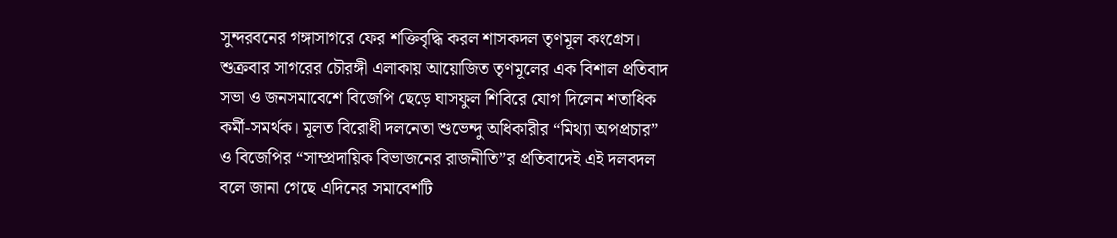সুন্দরবনের গঙ্গাসাগরে ফের শক্তিবৃদ্ধি করল শাসকদল তৃণমূল কংগ্রেস। শুক্রবার সাগরের চৌরঙ্গী এলাকায় আয়োজিত তৃণমূলের এক বিশাল প্রতিবাদ সভা ও জনসমাবেশে বিজেপি ছেড়ে ঘাসফুল শিবিরে যোগ দিলেন শতাধিক কর্মী-সমর্থক। মূলত বিরোধী দলনেতা শুভেন্দু অধিকারীর “মিথ্যা অপপ্রচার” ও বিজেপির “সাম্প্রদায়িক বিভাজনের রাজনীতি”র প্রতিবাদেই এই দলবদল বলে জানা গেছে এদিনের সমাবেশটি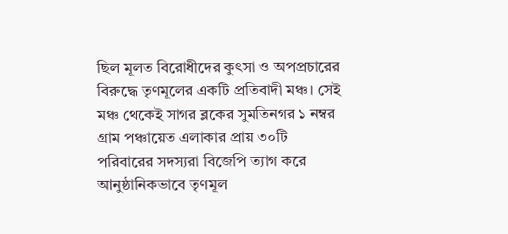ছিল মূলত বিরোধীদের কুৎসা ও অপপ্রচারের বিরুদ্ধে তৃণমূলের একটি প্রতিবাদী মঞ্চ। সেই মঞ্চ থেকেই সাগর ব্লকের সুমতিনগর ১ নম্বর গ্রাম পঞ্চায়েত এলাকার প্রায় ৩০টি পরিবারের সদস্যরা বিজেপি ত্যাগ করে আনুষ্ঠানিকভাবে তৃণমূল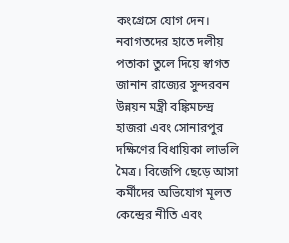কংগ্রেসে যোগ দেন। নবাগতদের হাতে দলীয় পতাকা তুলে দিয়ে স্বাগত জানান রাজ্যের সুন্দরবন উন্নয়ন মন্ত্রী বঙ্কিমচন্দ্র হাজরা এবং সোনারপুর দক্ষিণের বিধায়িকা লাভলি মৈত্র। বিজেপি ছেড়ে আসা কর্মীদের অভিযোগ মূলত কেন্দ্রের নীতি এবং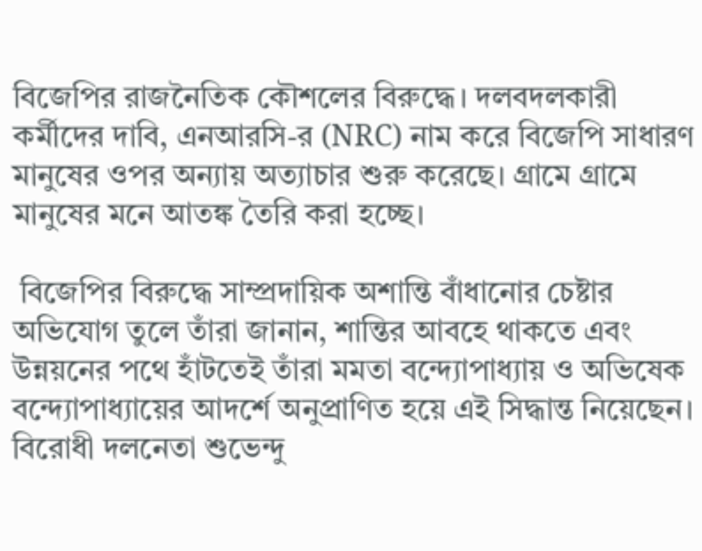বিজেপির রাজনৈতিক কৌশলের বিরুদ্ধে। দলবদলকারী কর্মীদের দাবি, এনআরসি-র (NRC) নাম করে বিজেপি সাধারণ মানুষের ওপর অন্যায় অত্যাচার শুরু করেছে। গ্রামে গ্রামে মানুষের মনে আতঙ্ক তৈরি করা হচ্ছে।

 বিজেপির বিরুদ্ধে সাম্প্রদায়িক অশান্তি বাঁধানোর চেষ্টার অভিযোগ তুলে তাঁরা জানান, শান্তির আবহে থাকতে এবং উন্নয়নের পথে হাঁটতেই তাঁরা মমতা বন্দ্যোপাধ্যায় ও অভিষেক বন্দ্যোপাধ্যায়ের আদর্শে অনুপ্রাণিত হয়ে এই সিদ্ধান্ত নিয়েছেন। বিরোধী দলনেতা শুভেন্দু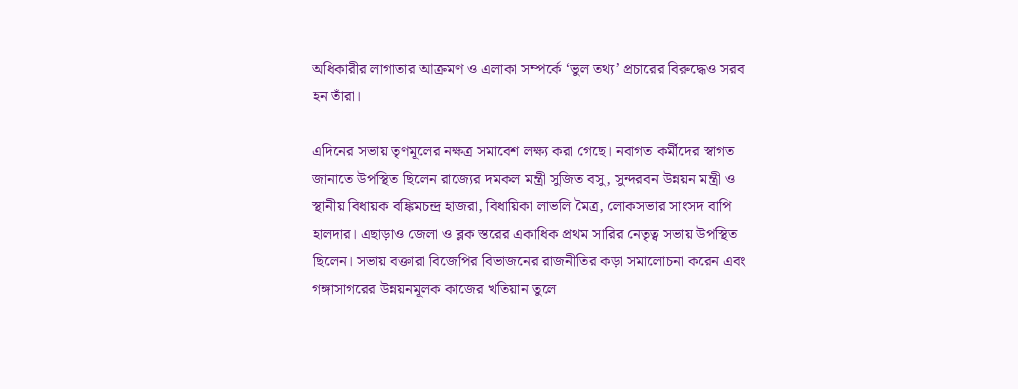অধিকারীর লাগাতার আক্রমণ ও এলাকা সম্পর্কে ‘ভুল তথ্য’ প্রচারের বিরুদ্ধেও সরব হন তাঁরা।

এদিনের সভায় তৃণমূলের নক্ষত্র সমাবেশ লক্ষ্য করা গেছে। নবাগত কর্মীদের স্বাগত জানাতে উপস্থিত ছিলেন রাজ্যের দমকল মন্ত্রী সুজিত বসু, সুন্দরবন উন্নয়ন মন্ত্রী ও স্থানীয় বিধায়ক বঙ্কিমচন্দ্র হাজরা, বিধায়িকা লাভলি মৈত্র, লোকসভার সাংসদ বাপি হালদার। এছাড়াও জেলা ও ব্লক স্তরের একাধিক প্রথম সারির নেতৃত্ব সভায় উপস্থিত ছিলেন। সভায় বক্তারা বিজেপির বিভাজনের রাজনীতির কড়া সমালোচনা করেন এবং গঙ্গাসাগরের উন্নয়নমূলক কাজের খতিয়ান তুলে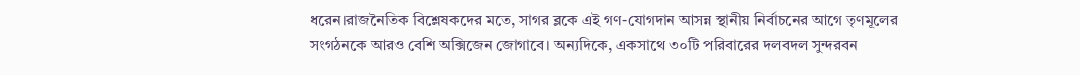ধরেন।রাজনৈতিক বিশ্লেষকদের মতে, সাগর ব্লকে এই গণ-যোগদান আসন্ন স্থানীয় নির্বাচনের আগে তৃণমূলের সংগঠনকে আরও বেশি অক্সিজেন জোগাবে। অন্যদিকে, একসাথে ৩০টি পরিবারের দলবদল সুন্দরবন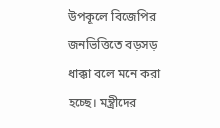উপকূলে বিজেপির জনভিত্তিতে বড়সড় ধাক্কা বলে মনে করা হচ্ছে। মন্ত্রীদের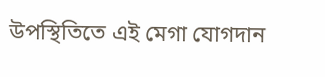উপস্থিতিতে এই মেগা যোগদান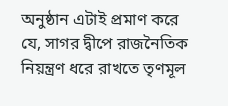অনুষ্ঠান এটাই প্রমাণ করে যে, সাগর দ্বীপে রাজনৈতিক নিয়ন্ত্রণ ধরে রাখতে তৃণমূল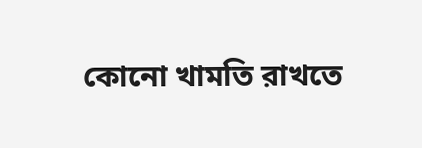কোনো খামতি রাখতে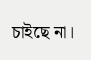চাইছে না।